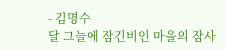- 김명수
달 그늘에 잠긴비인 마을의 잠사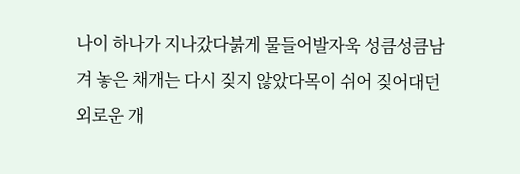나이 하나가 지나갔다붉게 물들어발자욱 성큼성큼남겨 놓은 채개는 다시 짖지 않았다목이 쉬어 짖어대던외로운 개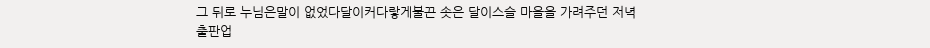그 뒤로 누님은말이 없었다달이커다랗게불끈 솟은 달이스슬 마을을 가려주던 저녁
출판업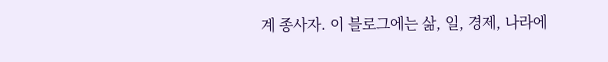계 종사자. 이 블로그에는 삶, 일, 경제, 나라에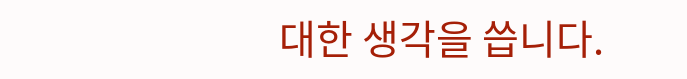대한 생각을 씁니다.